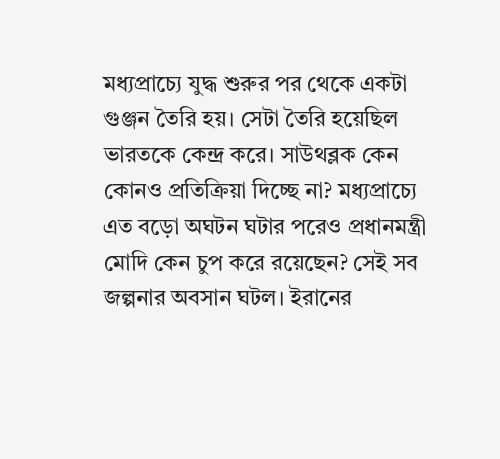মধ্যপ্রাচ্যে যুদ্ধ শুরুর পর থেকে একটা গুঞ্জন তৈরি হয়। সেটা তৈরি হয়েছিল ভারতকে কেন্দ্র করে। সাউথব্লক কেন কোনও প্রতিক্রিয়া দিচ্ছে না? মধ্যপ্রাচ্যে এত বড়ো অঘটন ঘটার পরেও প্রধানমন্ত্রী মোদি কেন চুপ করে রয়েছেন? সেই সব জল্পনার অবসান ঘটল। ইরানের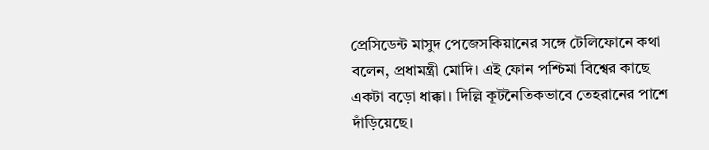প্রেসিডেন্ট মাসুদ পেজেসকিয়ানের সঙ্গে টেলিফোনে কথা বলেন, প্রধামন্ত্রী মোদি। এই ফোন পশ্চিমা বিশ্বের কাছে একটা বড়ো ধাক্কা। দিল্লি কূটনৈতিকভাবে তেহরানের পাশে দাঁড়িয়েছে।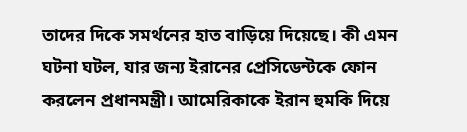তাদের দিকে সমর্থনের হাত বাড়িয়ে দিয়েছে। কী এমন ঘটনা ঘটল, যার জন্য ইরানের প্রেসিডেন্টকে ফোন করলেন প্রধানমন্ত্রী। আমেরিকাকে ইরান হুমকি দিয়ে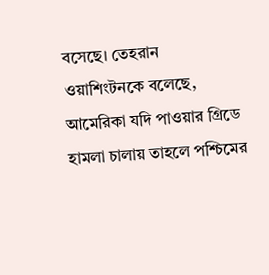বসেছে। তেহরান ওয়াশিংটনকে বলেছে, আমেরিকা যদি পাওয়ার গ্রিডে হামলা চালায় তাহলে পশ্চিমের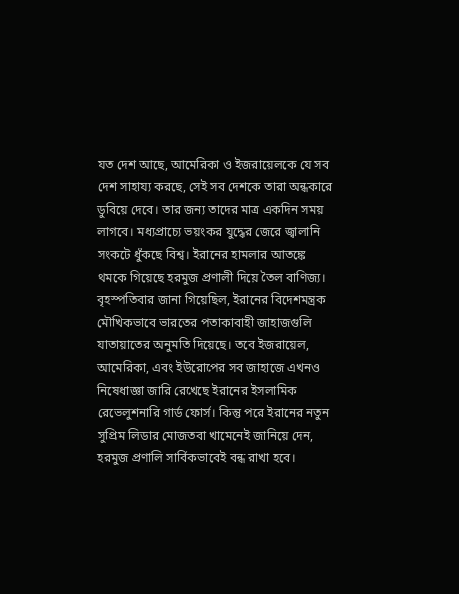যত দেশ আছে, আমেরিকা ও ইজরায়েলকে যে সব দেশ সাহায্য করছে, সেই সব দেশকে তারা অন্ধকারে ডুবিয়ে দেবে। তার জন্য তাদের মাত্র একদিন সময় লাগবে। মধ্যপ্রাচ্যে ভয়ংকর যুদ্ধের জেরে জ্বালানি সংকটে ধুঁকছে বিশ্ব। ইরানের হামলার আতঙ্কে থমকে গিয়েছে হরমুজ প্রণালী দিয়ে তৈল বাণিজ্য। বৃহস্পতিবার জানা গিয়েছিল, ইরানের বিদেশমন্ত্রক মৌখিকভাবে ভারতের পতাকাবাহী জাহাজগুলি যাতায়াতের অনুমতি দিয়েছে। তবে ইজরায়েল, আমেরিকা, এবং ইউরোপের সব জাহাজে এখনও নিষেধাজ্ঞা জারি রেখেছে ইরানের ইসলামিক রেভেলুশনারি গার্ড ফোর্স। কিন্তু পরে ইরানের নতুন সুপ্রিম লিডার মোজতবা খামেনেই জানিয়ে দেন, হরমুজ প্রণালি সার্বিকভাবেই বন্ধ রাখা হবে।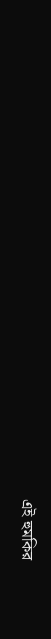এই হুমকির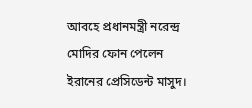আবহে প্রধানমন্ত্রী নরেন্দ্র মোদির ফোন পেলেন ইরানের প্রেসিডেন্ট মাসুদ।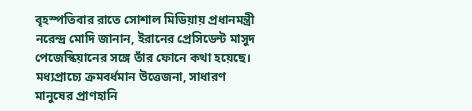বৃহস্পতিবার রাতে সোশাল মিডিয়ায় প্রধানমন্ত্রী নরেন্দ্র মোদি জানান, ইরানের প্রেসিডেন্ট মাসুদ পেজেস্কিয়ানের সঙ্গে তাঁর ফোনে কথা হয়েছে। মধ্যপ্রাচ্যে ক্রমবর্ধমান উত্তেজনা, সাধারণ মানুষের প্রাণহানি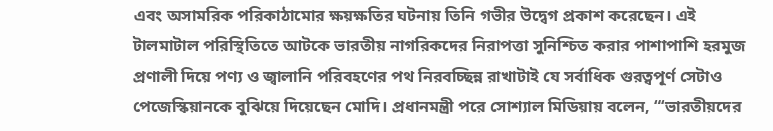এবং অসামরিক পরিকাঠামোর ক্ষয়ক্ষতির ঘটনায় তিনি গভীর উদ্বেগ প্রকাশ করেছেন। এই টালমাটাল পরিস্থিতিতে আটকে ভারতীয় নাগরিকদের নিরাপত্তা সুনিশ্চিত করার পাশাপাশি হরমুজ প্রণালী দিয়ে পণ্য ও জ্বালানি পরিবহণের পথ নিরবচ্ছিন্ন রাখাটাই যে সর্বাধিক গুরত্বপূর্ণ সেটাও পেজেস্কিয়ানকে বুঝিয়ে দিয়েছেন মোদি। প্রধানমন্ত্রী পরে সোশ্যাল মিডিয়ায় বলেন, “‘ভারতীয়দের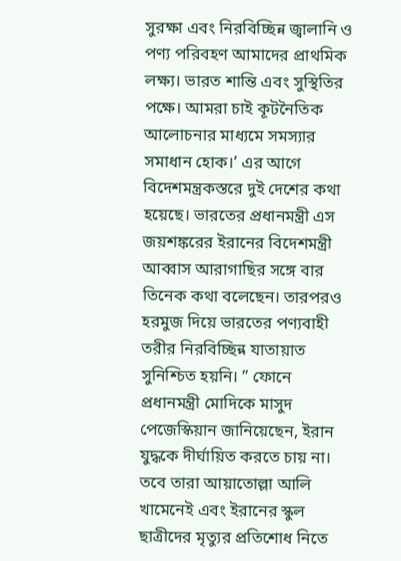সুরক্ষা এবং নিরবিচ্ছিন্ন জ্বালানি ও পণ্য পরিবহণ আমাদের প্রাথমিক লক্ষ্য। ভারত শান্তি এবং সুস্থিতির পক্ষে। আমরা চাই কূটনৈতিক আলোচনার মাধ্যমে সমস্যার সমাধান হোক।’ এর আগে বিদেশমন্ত্রকস্তরে দুই দেশের কথা হয়েছে। ভারতের প্রধানমন্ত্রী এস জয়শঙ্করের ইরানের বিদেশমন্ত্রী আব্বাস আরাগাছির সঙ্গে বার তিনেক কথা বলেছেন। তারপরও হরমুজ দিয়ে ভারতের পণ্যবাহী তরীর নিরবিচ্ছিন্ন যাতায়াত সুনিশ্চিত হয়নি। ” ফোনে প্রধানমন্ত্রী মোদিকে মাসুদ পেজেস্কিয়ান জানিয়েছেন, ইরান যুদ্ধকে দীর্ঘায়িত করতে চায় না। তবে তারা আয়াতোল্লা আলি খামেনেই এবং ইরানের স্কুল ছাত্রীদের মৃত্যুর প্রতিশোধ নিতে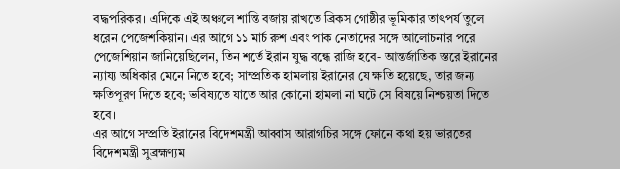বদ্ধপরিকর। এদিকে এই অঞ্চলে শান্তি বজায় রাখতে ব্রিকস গোষ্ঠীর ভূমিকার তাৎপর্য তুলে ধরেন পেজেশকিয়ান। এর আগে ১১ মার্চ রুশ এবং পাক নেতাদের সঙ্গে আলোচনার পরে পেজেশিয়ান জানিয়েছিলেন, তিন শর্তে ইরান যুদ্ধ বন্ধে রাজি হবে- আন্তর্জাতিক স্তরে ইরানের ন্যায্য অধিকার মেনে নিতে হবে; সাম্প্রতিক হামলায় ইরানের যে ক্ষতি হয়েছে, তার জন্য ক্ষতিপূরণ দিতে হবে; ভবিষ্যতে যাতে আর কোনো হামলা না ঘটে সে বিষয়ে নিশ্চয়তা দিতে হবে।
এর আগে সম্প্রতি ইরানের বিদেশমন্ত্রী আব্বাস আরাগচির সঙ্গে ফোনে কথা হয় ভারতের বিদেশমন্ত্রী সুব্রহ্মণ্যম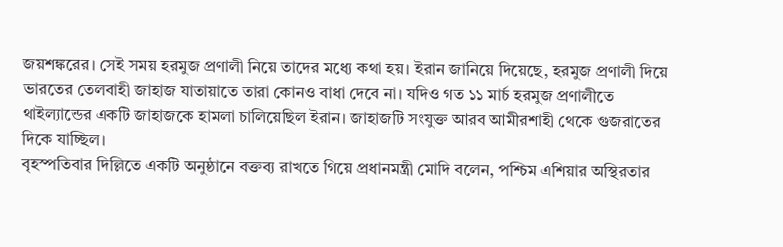জয়শঙ্করের। সেই সময় হরমুজ প্রণালী নিয়ে তাদের মধ্যে কথা হয়। ইরান জানিয়ে দিয়েছে, হরমুজ প্রণালী দিয়ে ভারতের তেলবাহী জাহাজ যাতায়াতে তারা কোনও বাধা দেবে না। যদিও গত ১১ মার্চ হরমুজ প্রণালীতে থাইল্যান্ডের একটি জাহাজকে হামলা চালিয়েছিল ইরান। জাহাজটি সংযুক্ত আরব আমীরশাহী থেকে গুজরাতের দিকে যাচ্ছিল।
বৃহস্পতিবার দিল্লিতে একটি অনুষ্ঠানে বক্তব্য রাখতে গিয়ে প্রধানমন্ত্রী মোদি বলেন, পশ্চিম এশিয়ার অস্থিরতার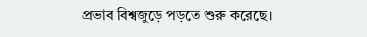প্রভাব বিশ্বজুড়ে পড়তে শুরু করেছে।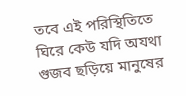তবে এই পরিস্থিতিতে ঘিরে কেউ যদি অযথা গুজব ছড়িয়ে মানুষের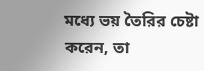মধ্যে ভয় তৈরির চেষ্টা করেন, তা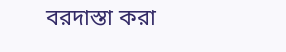বরদাস্তা করা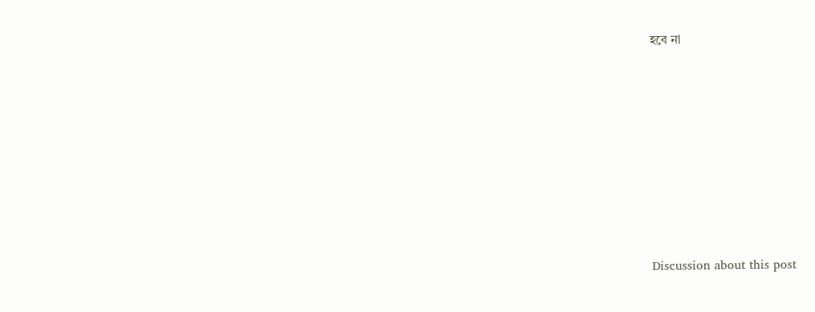হবে না












Discussion about this post